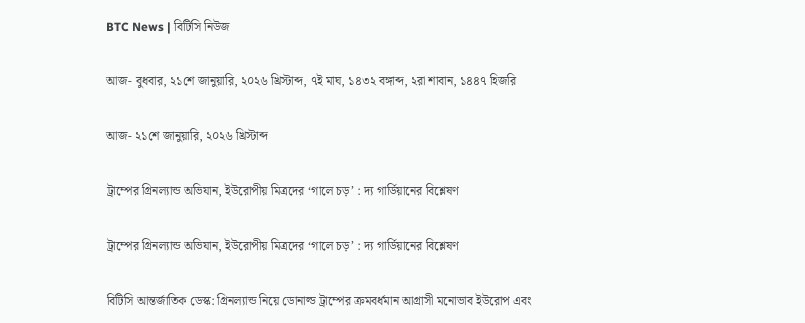BTC News | বিটিসি নিউজ

আজ- বুধবার, ২১শে জানুয়ারি, ২০২৬ খ্রিস্টাব্দ, ৭ই মাঘ, ১৪৩২ বঙ্গাব্দ, ২রা শাবান, ১৪৪৭ হিজরি

আজ- ২১শে জানুয়ারি, ২০২৬ খ্রিস্টাব্দ

ট্রাম্পের গ্রিনল্যান্ড অভিযান, ইউরোপীয় মিত্রদের ‘গালে চড়’ : দ্য গার্ডিয়ানের বিশ্লেষণ

ট্রাম্পের গ্রিনল্যান্ড অভিযান, ইউরোপীয় মিত্রদের ‘গালে চড়’ : দ্য গার্ডিয়ানের বিশ্লেষণ

বিটিসি আন্তর্জাতিক ডেস্ক: গ্রিনল্যান্ড নিয়ে ডোনাল্ড ট্রাম্পের ক্রমবর্ধমান আগ্রাসী মনোভাব ইউরোপ এবং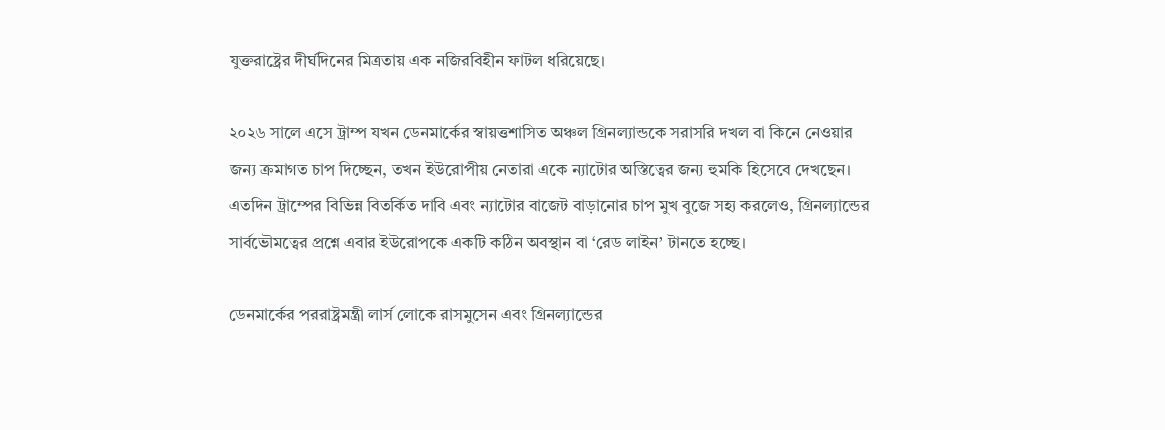যুক্তরাষ্ট্রের দীর্ঘদিনের মিত্রতায় এক নজিরবিহীন ফাটল ধরিয়েছে।

২০২৬ সালে এসে ট্রাম্প যখন ডেনমার্কের স্বায়ত্তশাসিত অঞ্চল গ্রিনল্যান্ডকে সরাসরি দখল বা কিনে নেওয়ার জন্য ক্রমাগত চাপ দিচ্ছেন, তখন ইউরোপীয় নেতারা একে ন্যাটোর অস্তিত্বের জন্য হুমকি হিসেবে দেখছেন। এতদিন ট্রাম্পের বিভিন্ন বিতর্কিত দাবি এবং ন্যাটোর বাজেট বাড়ানোর চাপ মুখ বুজে সহ্য করলেও, গ্রিনল্যান্ডের সার্বভৌমত্বের প্রশ্নে এবার ইউরোপকে একটি কঠিন অবস্থান বা ‘রেড লাইন’ টানতে হচ্ছে।

ডেনমার্কের পররাষ্ট্রমন্ত্রী লার্স লোকে রাসমুসেন এবং গ্রিনল্যান্ডের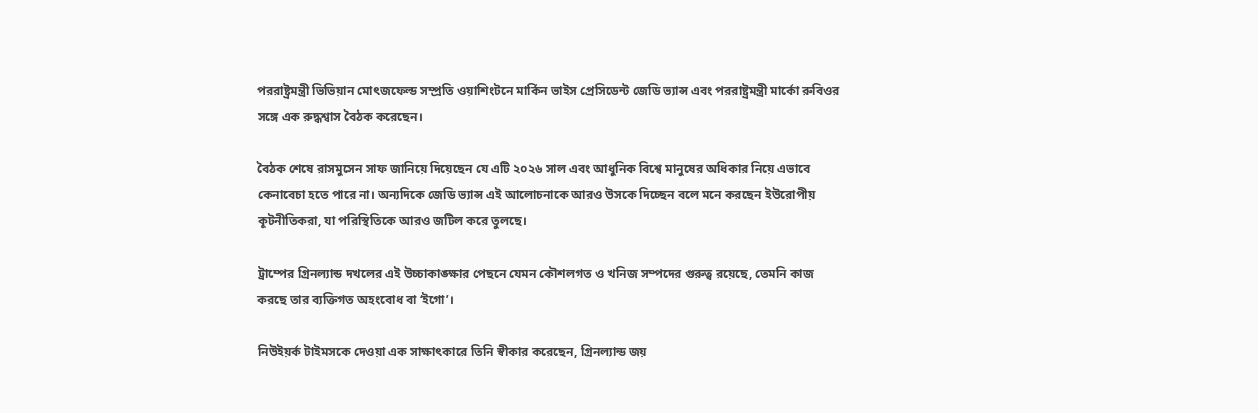পররাষ্ট্রমন্ত্রী ভিভিয়ান মোৎজফেল্ড সম্প্রতি ওয়াশিংটনে মার্কিন ভাইস প্রেসিডেন্ট জেডি ভ্যান্স এবং পররাষ্ট্রমন্ত্রী মার্কো রুবিওর সঙ্গে এক রুদ্ধশ্বাস বৈঠক করেছেন।

বৈঠক শেষে রাসমুসেন সাফ জানিয়ে দিয়েছেন যে এটি ২০২৬ সাল এবং আধুনিক বিশ্বে মানুষের অধিকার নিয়ে এভাবে কেনাবেচা হতে পারে না। অন্যদিকে জেডি ভ্যান্স এই আলোচনাকে আরও উসকে দিচ্ছেন বলে মনে করছেন ইউরোপীয় কূটনীতিকরা, যা পরিস্থিতিকে আরও জটিল করে তুলছে।

ট্রাম্পের গ্রিনল্যান্ড দখলের এই উচ্চাকাঙ্ক্ষার পেছনে যেমন কৌশলগত ও খনিজ সম্পদের গুরুত্ব রয়েছে, তেমনি কাজ করছে তার ব্যক্তিগত অহংবোধ বা ‘ইগো’।

নিউইয়র্ক টাইমসকে দেওয়া এক সাক্ষাৎকারে তিনি স্বীকার করেছেন, গ্রিনল্যান্ড জয়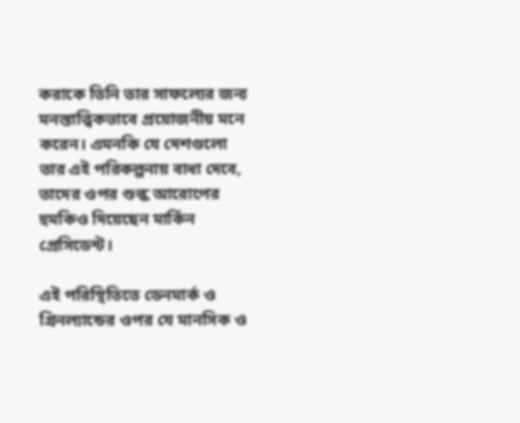করাকে তিনি তার সাফল্যের জন্য মনস্তাত্ত্বিকভাবে প্রয়োজনীয় মনে করেন। এমনকি যে দেশগুলো তার এই পরিকল্পনায় বাধা দেবে, তাদের ওপর শুল্ক আরোপের হুমকিও দিয়েছেন মার্কিন প্রেসিডেন্ট।

এই পরিস্থিতিতে ডেনমার্ক ও গ্রিনল্যান্ডের ওপর যে মানসিক ও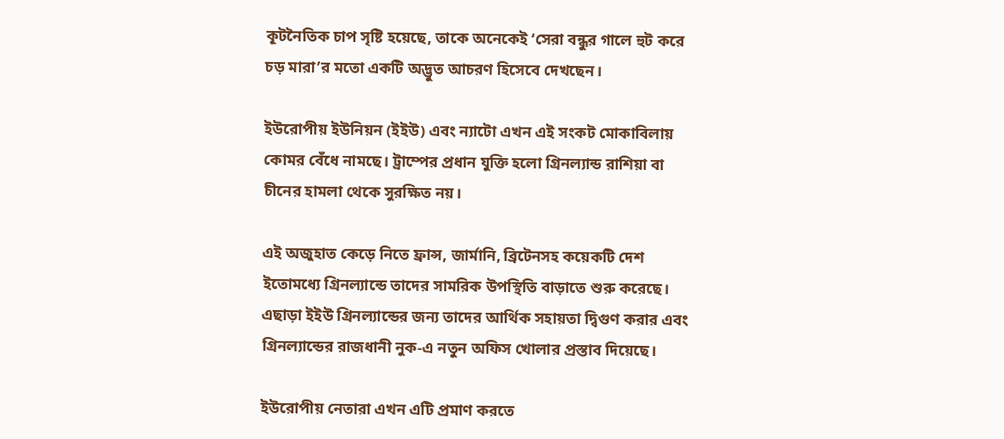কূটনৈতিক চাপ সৃষ্টি হয়েছে, তাকে অনেকেই ‘সেরা বন্ধুর গালে হুট করে চড় মারা’র মতো একটি অদ্ভুত আচরণ হিসেবে দেখছেন।

ইউরোপীয় ইউনিয়ন (ইইউ) এবং ন্যাটো এখন এই সংকট মোকাবিলায় কোমর বেঁধে নামছে। ট্রাম্পের প্রধান যুক্তি হলো গ্রিনল্যান্ড রাশিয়া বা চীনের হামলা থেকে সুরক্ষিত নয়।

এই অজুহাত কেড়ে নিতে ফ্রান্স, জার্মানি, ব্রিটেনসহ কয়েকটি দেশ ইতোমধ্যে গ্রিনল্যান্ডে তাদের সামরিক উপস্থিতি বাড়াতে শুরু করেছে। এছাড়া ইইউ গ্রিনল্যান্ডের জন্য তাদের আর্থিক সহায়তা দ্বিগুণ করার এবং গ্রিনল্যান্ডের রাজধানী নুক-এ নতুন অফিস খোলার প্রস্তাব দিয়েছে।

ইউরোপীয় নেতারা এখন এটি প্রমাণ করতে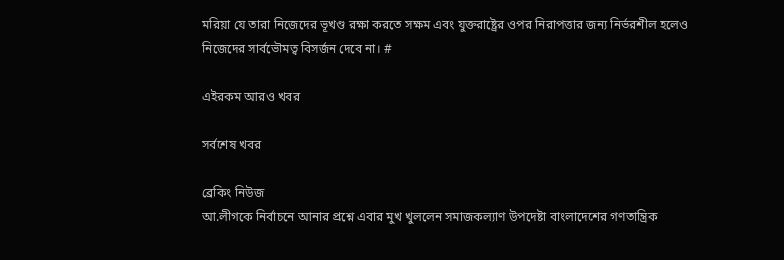মরিয়া যে তারা নিজেদের ভূখণ্ড রক্ষা করতে সক্ষম এবং যুক্তরাষ্ট্রের ওপর নিরাপত্তার জন্য নির্ভরশীল হলেও নিজেদের সার্বভৌমত্ব বিসর্জন দেবে না। #

এইরকম আরও খবর

সর্বশেষ খবর

ব্রেকিং নিউজ
আ.লীগকে নির্বাচনে আনার প্রশ্নে এবার মুখ খুললেন সমাজকল্যাণ উপদেষ্টা বাংলাদেশের গণতান্ত্রিক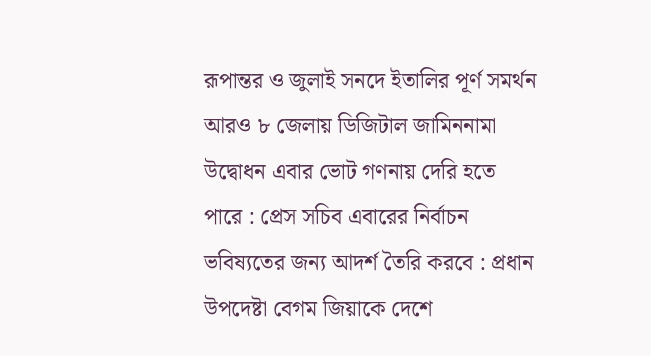রূপান্তর ও জুলাই সনদে ইতালির পূর্ণ সমর্থন আরও ৮ জেলায় ডিজিটাল জামিননামা উদ্বোধন এবার ভোট গণনায় দেরি হতে পারে : প্রেস সচিব এবারের নির্বাচন ভবিষ্যতের জন্য আদর্শ তৈরি করবে : প্রধান উপদেষ্টা বেগম জিয়াকে দেশে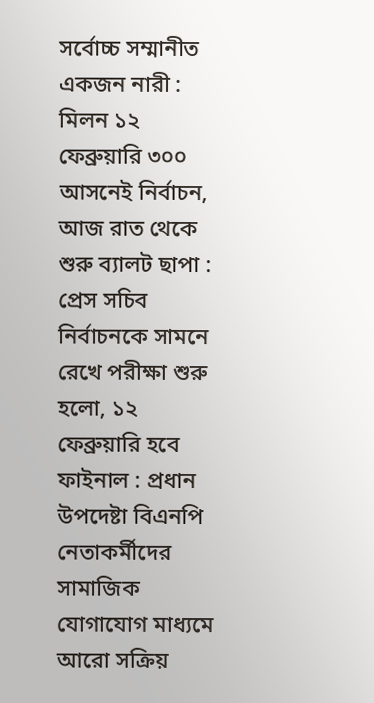সর্বোচ্চ সম্মানীত একজন নারী : মিলন ১২ ফেব্রুয়ারি ৩০০ আসনেই নির্বাচন, আজ রাত থেকে শুরু ব্যালট ছাপা : প্রেস সচিব নির্বাচনকে সামনে রেখে পরীক্ষা শুরু হলো, ১২ ফেব্রুয়ারি হবে ফাইনাল : প্রধান উপদেষ্টা বিএনপি নেতাকর্মীদের সামাজিক যোগাযোগ মাধ্যমে আরো সক্রিয়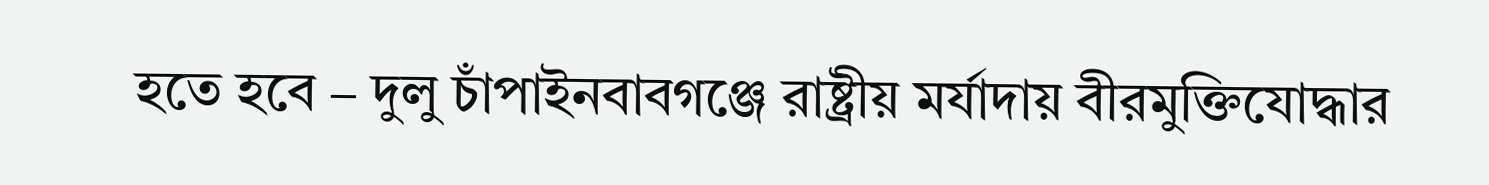হতে হবে – দুলু চাঁপাইনবাবগঞ্জে রাষ্ট্রীয় মর্যাদায় বীরমুক্তিযোদ্ধার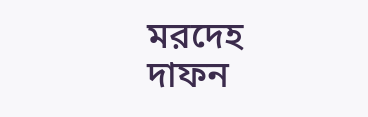মরদেহ দাফন